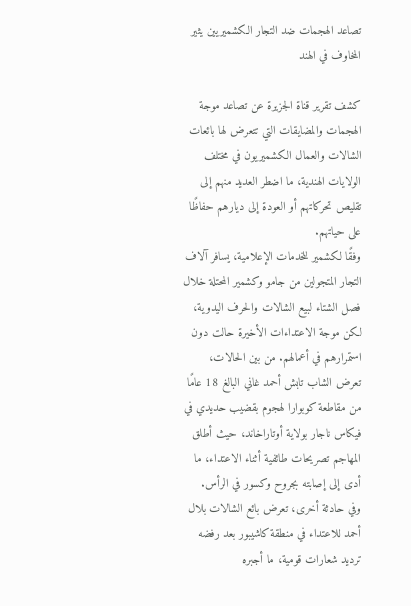تصاعد الهجمات ضد التجار الكشميريين يثير المخاوف في الهند

كشف تقرير قناة الجزيرة عن تصاعد موجة الهجمات والمضايقات التي تتعرض لها بائعات الشالات والعمال الكشميريون في مختلف الولايات الهندية، ما اضطر العديد منهم إلى تقليص تحركاتهم أو العودة إلى ديارهم حفاظًا على حياتهم.
وفقًا لكشمير للخدمات الإعلامية، يسافر آلاف التجار المتجولين من جامو وكشمير المحتلة خلال فصل الشتاء لبيع الشالات والحرف اليدوية، لكن موجة الاعتداءات الأخيرة حالت دون استمرارهم في أعمالهم. من بين الحالات،
تعرض الشاب تابش أحمد غاني البالغ 18 عامًا من مقاطعة كوبوارا لهجوم بقضيب حديدي في فيكاس ناجار بولاية أوتاراخاند، حيث أطلق المهاجم تصريحات طائفية أثناء الاعتداء، ما أدى إلى إصابته بجروح وكسور في الرأس.
وفي حادثة أخرى، تعرض بائع الشالات بلال أحمد للاعتداء في منطقة كاشيبور بعد رفضه ترديد شعارات قومية، ما أجبره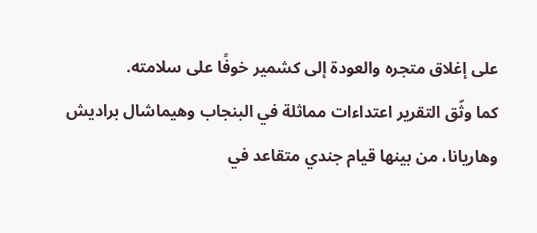على إغلاق متجره والعودة إلى كشمير خوفًا على سلامته.
كما وثّق التقرير اعتداءات مماثلة في البنجاب وهيماشال براديش وهاريانا، من بينها قيام جندي متقاعد في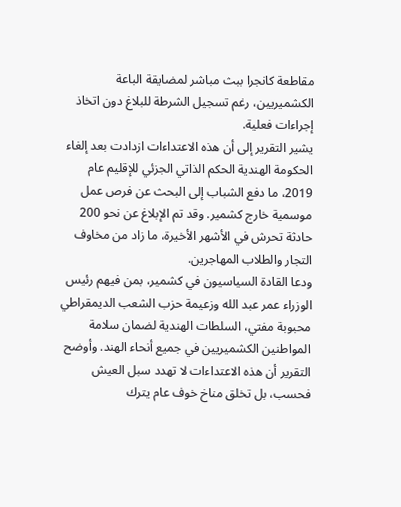مقاطعة كانجرا ببث مباشر لمضايقة الباعة الكشميريين، رغم تسجيل الشرطة للبلاغ دون اتخاذ إجراءات فعلية.
يشير التقرير إلى أن هذه الاعتداءات ازدادت بعد إلغاء الحكومة الهندية الحكم الذاتي الجزئي للإقليم عام 2019، ما دفع الشباب إلى البحث عن فرص عمل موسمية خارج كشمير. وقد تم الإبلاغ عن نحو 200 حادثة تحرش في الأشهر الأخيرة، ما زاد من مخاوف التجار والطلاب المهاجرين.
ودعا القادة السياسيون في كشمير، بمن فيهم رئيس الوزراء عمر عبد الله وزعيمة حزب الشعب الديمقراطي محبوبة مفتي، السلطات الهندية لضمان سلامة المواطنين الكشميريين في جميع أنحاء الهند. وأوضح التقرير أن هذه الاعتداءات لا تهدد سبل العيش فحسب، بل تخلق مناخ خوف عام يترك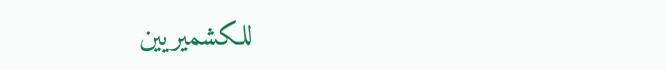للكشميريين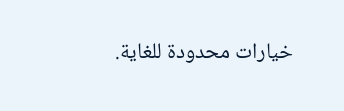خيارات محدودة للغاية.